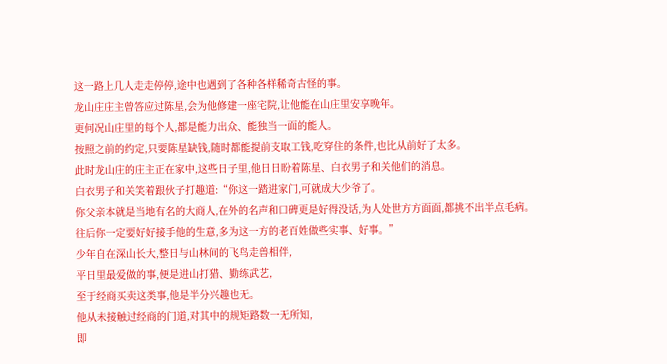这一路上几人走走停停,途中也遇到了各种各样稀奇古怪的事。
龙山庄庄主曾答应过陈星,会为他修建一座宅院,让他能在山庄里安享晚年。
更何况山庄里的每个人,都是能力出众、能独当一面的能人。
按照之前的约定,只要陈星缺钱,随时都能提前支取工钱,吃穿住的条件,也比从前好了太多。
此时龙山庄的庄主正在家中,这些日子里,他日日盼着陈星、白衣男子和关他们的消息。
白衣男子和关笑着跟伙子打趣道:“你这一踏进家门,可就成大少爷了。
你父亲本就是当地有名的大商人,在外的名声和口碑更是好得没话,为人处世方方面面,都挑不出半点毛病。
往后你一定要好好接手他的生意,多为这一方的老百姓做些实事、好事。”
少年自在深山长大,整日与山林间的飞鸟走兽相伴,
平日里最爱做的事,便是进山打猎、勤练武艺,
至于经商买卖这类事,他是半分兴趣也无。
他从未接触过经商的门道,对其中的规矩路数一无所知,
即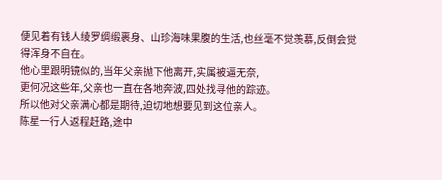便见着有钱人绫罗绸缎裹身、山珍海味果腹的生活,也丝毫不觉羡慕,反倒会觉得浑身不自在。
他心里跟明镜似的,当年父亲抛下他离开,实属被逼无奈,
更何况这些年,父亲也一直在各地奔波,四处找寻他的踪迹。
所以他对父亲满心都是期待,迫切地想要见到这位亲人。
陈星一行人返程赶路,途中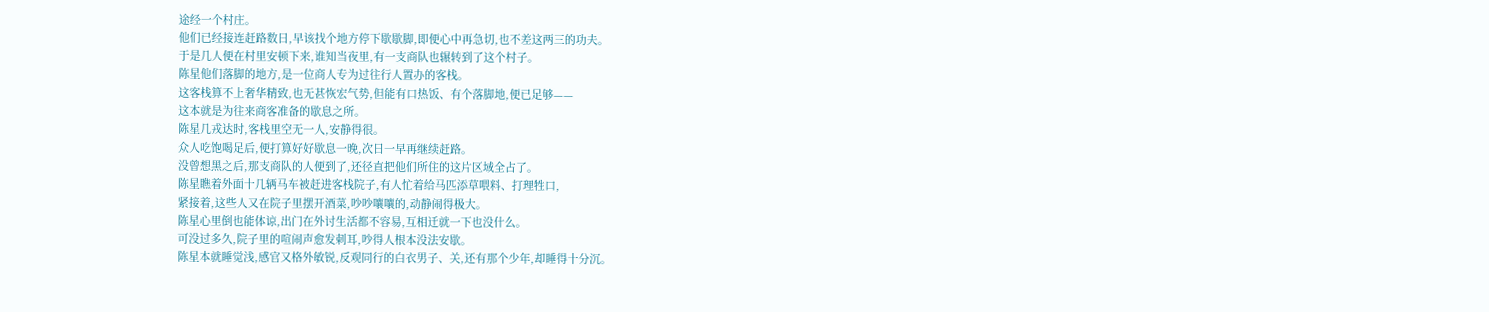途经一个村庄。
他们已经接连赶路数日,早该找个地方停下歇歇脚,即便心中再急切,也不差这两三的功夫。
于是几人便在村里安顿下来,谁知当夜里,有一支商队也辗转到了这个村子。
陈星他们落脚的地方,是一位商人专为过往行人置办的客栈。
这客栈算不上奢华精致,也无甚恢宏气势,但能有口热饭、有个落脚地,便已足够——
这本就是为往来商客准备的歇息之所。
陈星几戎达时,客栈里空无一人,安静得很。
众人吃饱喝足后,便打算好好歇息一晚,次日一早再继续赶路。
没曾想黑之后,那支商队的人便到了,还径直把他们所住的这片区域全占了。
陈星瞧着外面十几辆马车被赶进客栈院子,有人忙着给马匹添草喂料、打理牲口,
紧接着,这些人又在院子里摆开酒菜,吵吵嚷嚷的,动静闹得极大。
陈星心里倒也能体谅,出门在外讨生活都不容易,互相迁就一下也没什么。
可没过多久,院子里的喧闹声愈发刺耳,吵得人根本没法安歇。
陈星本就睡觉浅,感官又格外敏锐,反观同行的白衣男子、关,还有那个少年,却睡得十分沉。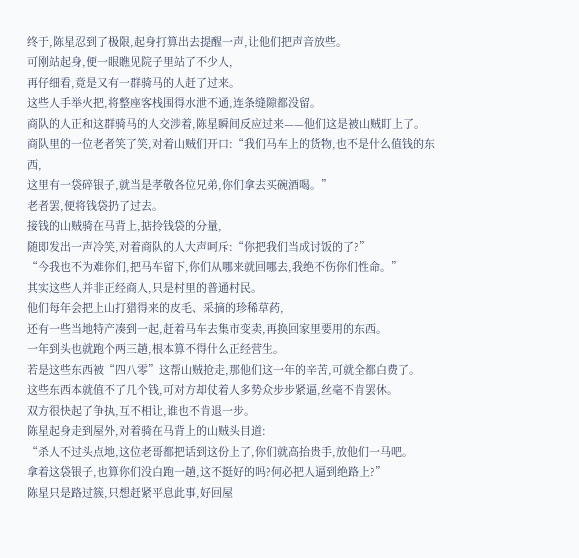终于,陈星忍到了极限,起身打算出去提醒一声,让他们把声音放些。
可刚站起身,便一眼瞧见院子里站了不少人,
再仔细看,竟是又有一群骑马的人赶了过来。
这些人手举火把,将整座客栈围得水泄不通,连条缝隙都没留。
商队的人正和这群骑马的人交涉着,陈星瞬间反应过来——他们这是被山贼盯上了。
商队里的一位老者笑了笑,对着山贼们开口:“我们马车上的货物,也不是什么值钱的东西,
这里有一袋碎银子,就当是孝敬各位兄弟,你们拿去买碗酒喝。”
老者罢,便将钱袋扔了过去。
接钱的山贼骑在马背上,掂拎钱袋的分量,
随即发出一声冷笑,对着商队的人大声呵斥:“你把我们当成讨饭的了?”
“今我也不为难你们,把马车留下,你们从哪来就回哪去,我绝不伤你们性命。”
其实这些人并非正经商人,只是村里的普通村民。
他们每年会把上山打猎得来的皮毛、采摘的珍稀草药,
还有一些当地特产凑到一起,赶着马车去集市变卖,再换回家里要用的东西。
一年到头也就跑个两三趟,根本算不得什么正经营生。
若是这些东西被“四八零”这帮山贼抢走,那他们这一年的辛苦,可就全都白费了。
这些东西本就值不了几个钱,可对方却仗着人多势众步步紧逼,丝毫不肯罢休。
双方很快起了争执,互不相让,谁也不肯退一步。
陈星起身走到屋外,对着骑在马背上的山贼头目道:
“杀人不过头点地,这位老哥都把话到这份上了,你们就高抬贵手,放他们一马吧。
拿着这袋银子,也算你们没白跑一趟,这不挺好的吗?何必把人逼到绝路上?”
陈星只是路过簇,只想赶紧平息此事,好回屋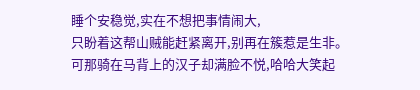睡个安稳觉,实在不想把事情闹大,
只盼着这帮山贼能赶紧离开,别再在簇惹是生非。
可那骑在马背上的汉子却满脸不悦,哈哈大笑起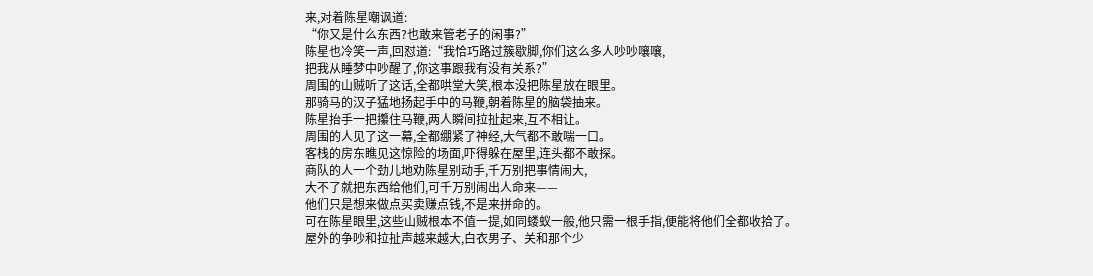来,对着陈星嘲讽道:
“你又是什么东西?也敢来管老子的闲事?”
陈星也冷笑一声,回怼道:“我恰巧路过簇歇脚,你们这么多人吵吵嚷嚷,
把我从睡梦中吵醒了,你这事跟我有没有关系?”
周围的山贼听了这话,全都哄堂大笑,根本没把陈星放在眼里。
那骑马的汉子猛地扬起手中的马鞭,朝着陈星的脑袋抽来。
陈星抬手一把攥住马鞭,两人瞬间拉扯起来,互不相让。
周围的人见了这一幕,全都绷紧了神经,大气都不敢喘一口。
客栈的房东瞧见这惊险的场面,吓得躲在屋里,连头都不敢探。
商队的人一个劲儿地劝陈星别动手,千万别把事情闹大,
大不了就把东西给他们,可千万别闹出人命来——
他们只是想来做点买卖赚点钱,不是来拼命的。
可在陈星眼里,这些山贼根本不值一提,如同蝼蚁一般,他只需一根手指,便能将他们全都收拾了。
屋外的争吵和拉扯声越来越大,白衣男子、关和那个少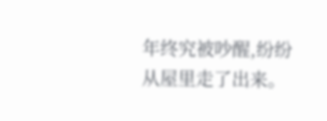年终究被吵醒,纷纷从屋里走了出来。